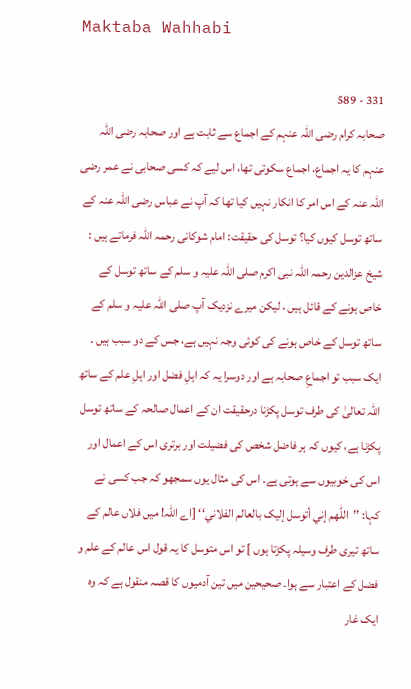Maktaba Wahhabi

331 - 589
صحابہ کرام رضی اللہ عنہم کے اجماع سے ثابت ہے اور صحابہ رضی اللہ عنہم کا یہ اجماع، اجماع سکوتی تھا، اس لیے کہ کسی صحابی نے عمر رضی اللہ عنہ کے اس امر کا انکار نہیں کیا تھا کہ آپ نے عباس رضی اللہ عنہ کے ساتھ توسل کیوں کیا؟ توسل کی حقیقت: امام شوکانی رحمہ اللہ فرماتے ہیں : شیخ عزالدین رحمہ اللہ نبی اکرم صلی اللہ علیہ و سلم کے ساتھ توسل کے خاص ہونے کے قائل ہیں ، لیکن میرے نزدیک آپ صلی اللہ علیہ و سلم کے ساتھ توسل کے خاص ہونے کی کوئی وجہ نہیں ہے، جس کے دو سبب ہیں ۔ ایک سبب تو اجماعِ صحابہ ہے اور دوسرا یہ کہ اہلِ فضل اور اہلِ علم کے ساتھ اللہ تعالیٰ کی طرف توسل پکڑنا درحقیقت ان کے اعمال صالحہ کے ساتھ توسل پکڑنا ہے، کیوں کہ ہر فاضل شخص کی فضیلت اور برتری اس کے اعمال اور اس کی خوبیوں سے ہوتی ہے۔ اس کی مثال یوں سمجھو کہ جب کسی نے کہا: ’’اللّٰهم إني أتوسل إلیک بالعالم الفلاني‘‘ [اے اللہ! میں فلاں عالم کے ساتھ تیری طرف وسیلہ پکڑتا ہوں ] تو اس متوسل کا یہ قول اس عالم کے علم و فضل کے اعتبار سے ہوا۔ صحیحین میں تین آدمیوں کا قصہ منقول ہے کہ وہ ایک غار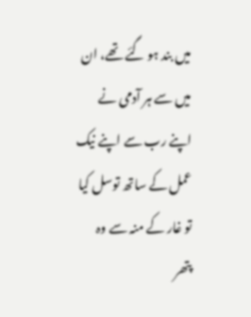میں بند ہو گئے تھے، ان میں سے ہر آدمی نے اپنے رب سے اپنے نیک عمل کے ساتھ توسل کیا تو غار کے منہ سے وہ پتھر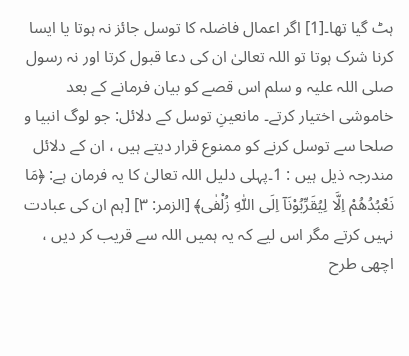ہٹ گیا تھا۔[1] اگر اعمال فاضلہ کا توسل جائز نہ ہوتا یا ایسا کرنا شرک ہوتا تو اللہ تعالیٰ ان کی دعا قبول کرتا اور نہ رسول صلی اللہ علیہ و سلم اس قصے کو بیان فرمانے کے بعد خاموشی اختیار کرتے۔ مانعینِ توسل کے دلائل: جو لوگ انبیا و صلحا سے توسل کرنے کو ممنوع قرار دیتے ہیں ، ان کے دلائل مندرجہ ذیل ہیں : 1۔پہلی دلیل اللہ تعالیٰ کا یہ فرمان ہے: ﴿مَا نَعْبُدُھُمْ اِلَّا لِیُقَرِّبُوْنَآ اِلَی اللّٰہِ زُلْفٰی﴾ [الزمر: ۳] [ہم ان کی عبادت نہیں کرتے مگر اس لیے کہ یہ ہمیں اللہ سے قریب کر دیں ، اچھی طرح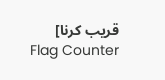قریب کرنا]
Flag Counter